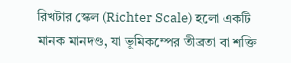রিখটার স্কেল (Richter Scale) হলো একটি মানক মানদণ্ড, যা ভূমিকম্পের তীব্রতা বা শক্তি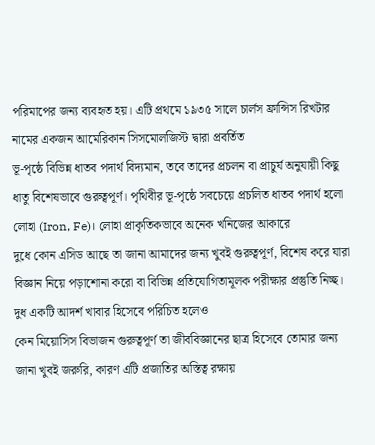পরিমাপের জন্য ব্যবহৃত হয়। এটি প্রথমে ১৯৩৫ সালে চার্লস ফ্রান্সিস রিখটার নামের একজন আমেরিকান সিসমোলজিস্ট দ্বারা প্রবর্তিত
ভূ-পৃষ্ঠে বিভিন্ন ধাতব পদার্থ বিদ্যমান, তবে তাদের প্রচলন বা প্রাচুর্য অনুযায়ী কিছু ধাতু বিশেষভাবে গুরুত্বপূর্ণ। পৃথিবীর ভূ-পৃষ্ঠে সবচেয়ে প্রচলিত ধাতব পদার্থ হলো লোহা (Iron, Fe)। লোহা প্রাকৃতিকভাবে অনেক খনিজের আকারে
দুধে কোন এসিড আছে তা জানা আমাদের জন্য খুবই গুরুত্বপূর্ণ, বিশেষ করে যারা বিজ্ঞান নিয়ে পড়াশোনা করো বা বিভিন্ন প্রতিযোগিতামূলক পরীক্ষার প্রস্তুতি নিচ্ছ। দুধ একটি আদর্শ খাবার হিসেবে পরিচিত হলেও
কেন মিয়োসিস বিভাজন গুরুত্বপূর্ণ তা জীববিজ্ঞানের ছাত্র হিসেবে তোমার জন্য জানা খুবই জরুরি, কারণ এটি প্রজাতির অস্তিত্ব রক্ষায়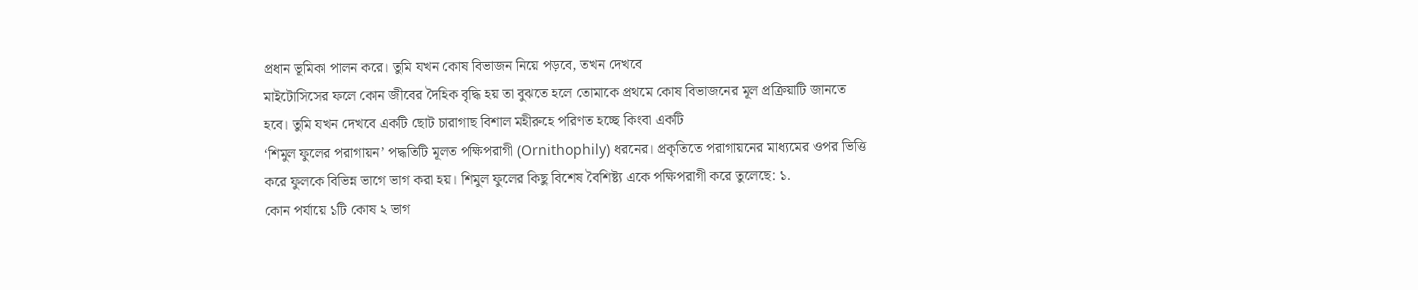প্রধান ভূমিকা পালন করে। তুমি যখন কোষ বিভাজন নিয়ে পড়বে, তখন দেখবে
মাইটোসিসের ফলে কোন জীবের দৈহিক বৃদ্ধি হয় তা বুঝতে হলে তোমাকে প্রথমে কোষ বিভাজনের মূল প্রক্রিয়াটি জানতে হবে। তুমি যখন দেখবে একটি ছোট চারাগাছ বিশাল মহীরুহে পরিণত হচ্ছে কিংবা একটি
‘শিমুল ফুলের পরাগায়ন’ পদ্ধতিটি মূলত পক্ষিপরাগী (Ornithophily) ধরনের। প্রকৃতিতে পরাগায়নের মাধ্যমের ওপর ভিত্তি করে ফুলকে বিভিন্ন ভাগে ভাগ করা হয়। শিমুল ফুলের কিছু বিশেষ বৈশিষ্ট্য একে পক্ষিপরাগী করে তুলেছে: ১.
কোন পর্যায়ে ১টি কোষ ২ ভাগ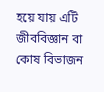হয়ে যায় এটি জীববিজ্ঞান বা কোষ বিভাজন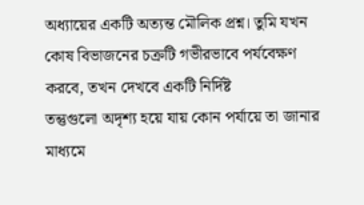অধ্যায়ের একটি অত্যন্ত মৌলিক প্রশ্ন। তুমি যখন কোষ বিভাজনের চক্রটি গভীরভাবে পর্যবেক্ষণ করবে, তখন দেখবে একটি নির্দিষ্ট
তন্তুগুলো অদৃশ্য হয়ে যায় কোন পর্যায়ে তা জানার মাধ্যমে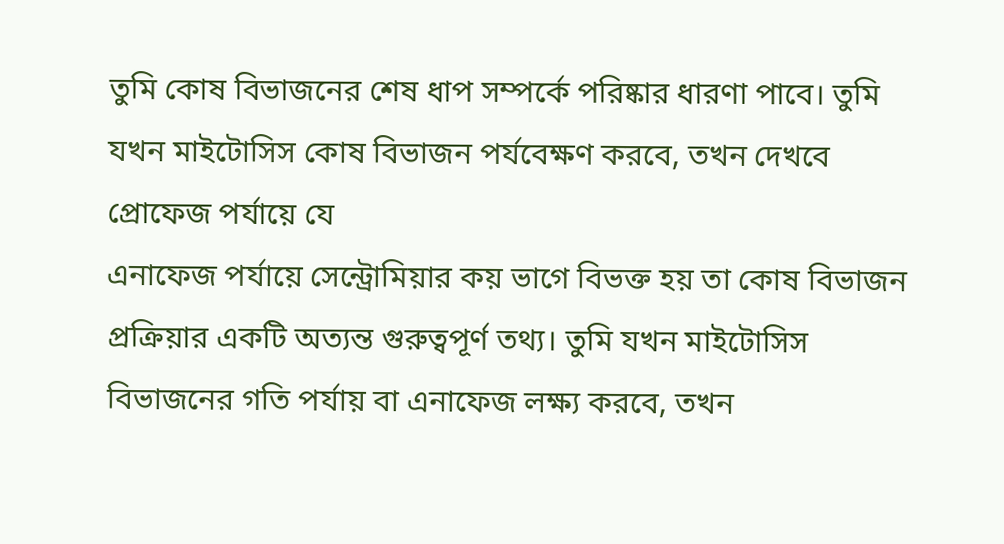তুমি কোষ বিভাজনের শেষ ধাপ সম্পর্কে পরিষ্কার ধারণা পাবে। তুমি যখন মাইটোসিস কোষ বিভাজন পর্যবেক্ষণ করবে, তখন দেখবে প্রোফেজ পর্যায়ে যে
এনাফেজ পর্যায়ে সেন্ট্রোমিয়ার কয় ভাগে বিভক্ত হয় তা কোষ বিভাজন প্রক্রিয়ার একটি অত্যন্ত গুরুত্বপূর্ণ তথ্য। তুমি যখন মাইটোসিস বিভাজনের গতি পর্যায় বা এনাফেজ লক্ষ্য করবে, তখন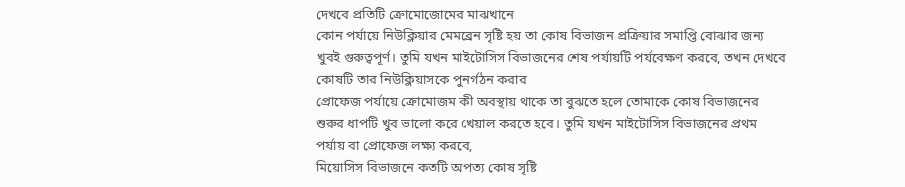দেখবে প্রতিটি ক্রোমোজোমের মাঝখানে
কোন পর্যায়ে নিউক্লিয়ার মেমব্রেন সৃষ্টি হয় তা কোষ বিভাজন প্রক্রিয়ার সমাপ্তি বোঝার জন্য খুবই গুরুত্বপূর্ণ। তুমি যখন মাইটোসিস বিভাজনের শেষ পর্যায়টি পর্যবেক্ষণ করবে, তখন দেখবে কোষটি তার নিউক্লিয়াসকে পুনর্গঠন করার
প্রোফেজ পর্যায়ে ক্রোমোজম কী অবস্থায় থাকে তা বুঝতে হলে তোমাকে কোষ বিভাজনের শুরুর ধাপটি খুব ভালো করে খেয়াল করতে হবে। তুমি যখন মাইটোসিস বিভাজনের প্রথম পর্যায় বা প্রোফেজ লক্ষ্য করবে,
মিয়োসিস বিভাজনে কতটি অপত্য কোষ সৃষ্টি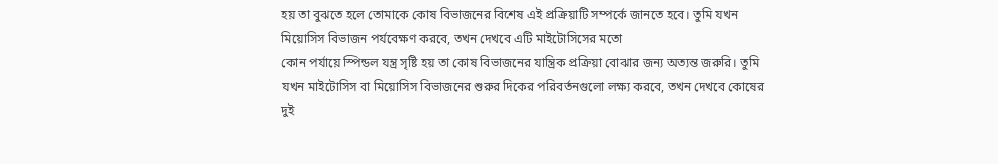হয় তা বুঝতে হলে তোমাকে কোষ বিভাজনের বিশেষ এই প্রক্রিয়াটি সম্পর্কে জানতে হবে। তুমি যখন মিয়োসিস বিভাজন পর্যবেক্ষণ করবে, তখন দেখবে এটি মাইটোসিসের মতো
কোন পর্যায়ে স্পিন্ডল যন্ত্র সৃষ্টি হয় তা কোষ বিভাজনের যান্ত্রিক প্রক্রিয়া বোঝার জন্য অত্যন্ত জরুরি। তুমি যখন মাইটোসিস বা মিয়োসিস বিভাজনের শুরুর দিকের পরিবর্তনগুলো লক্ষ্য করবে, তখন দেখবে কোষের দুই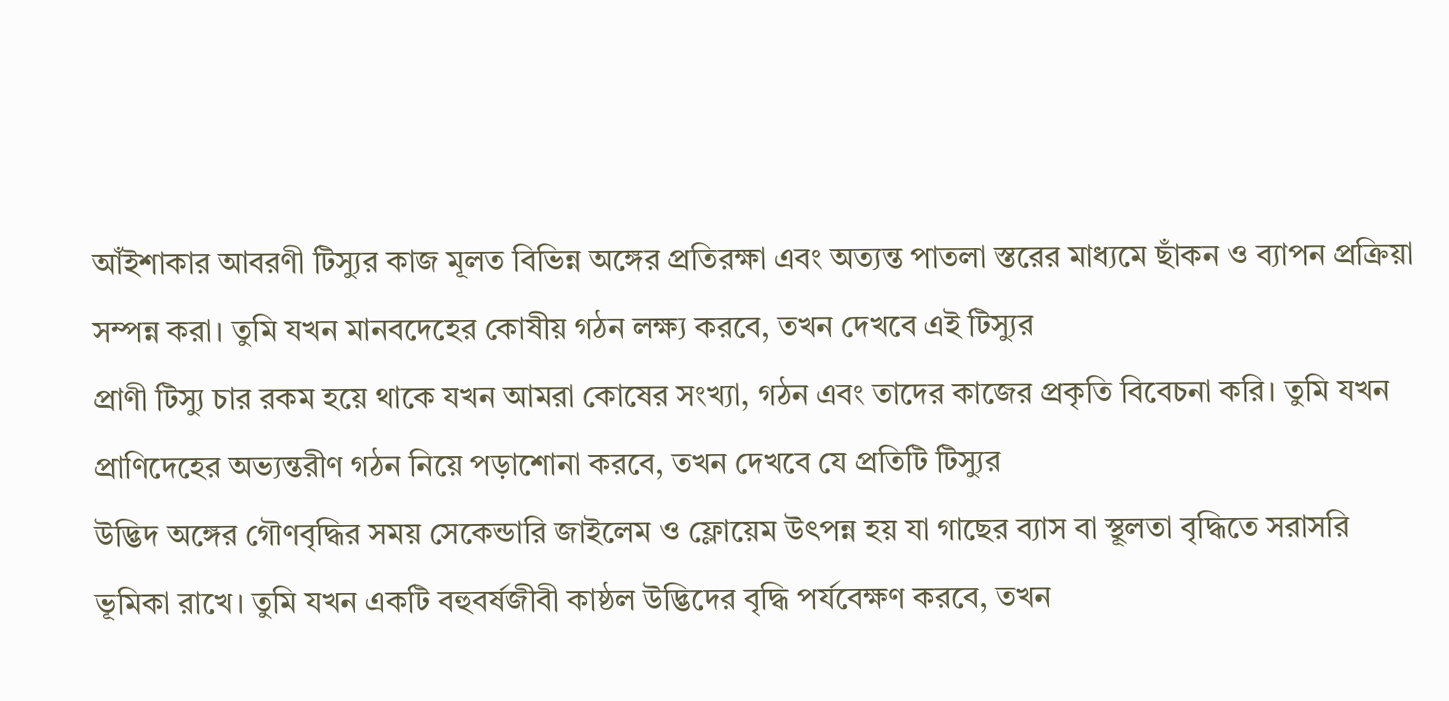আঁইশাকার আবরণী টিস্যুর কাজ মূলত বিভিন্ন অঙ্গের প্রতিরক্ষা এবং অত্যন্ত পাতলা স্তরের মাধ্যমে ছাঁকন ও ব্যাপন প্রক্রিয়া সম্পন্ন করা। তুমি যখন মানবদেহের কোষীয় গঠন লক্ষ্য করবে, তখন দেখবে এই টিস্যুর
প্রাণী টিস্যু চার রকম হয়ে থাকে যখন আমরা কোষের সংখ্যা, গঠন এবং তাদের কাজের প্রকৃতি বিবেচনা করি। তুমি যখন প্রাণিদেহের অভ্যন্তরীণ গঠন নিয়ে পড়াশোনা করবে, তখন দেখবে যে প্রতিটি টিস্যুর
উদ্ভিদ অঙ্গের গৌণবৃদ্ধির সময় সেকেন্ডারি জাইলেম ও ফ্লোয়েম উৎপন্ন হয় যা গাছের ব্যাস বা স্থূলতা বৃদ্ধিতে সরাসরি ভূমিকা রাখে। তুমি যখন একটি বহুবর্ষজীবী কাষ্ঠল উদ্ভিদের বৃদ্ধি পর্যবেক্ষণ করবে, তখন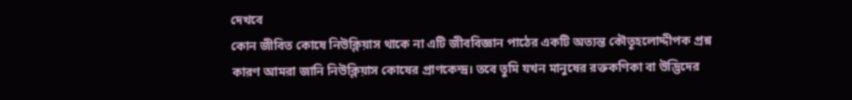দেখবে
কোন জীবিত কোষে নিউক্লিয়াস থাকে না এটি জীববিজ্ঞান পাঠের একটি অত্যন্ত কৌতূহলোদ্দীপক প্রশ্ন কারণ আমরা জানি নিউক্লিয়াস কোষের প্রাণকেন্দ্র। তবে তুমি যখন মানুষের রক্তকণিকা বা উদ্ভিদের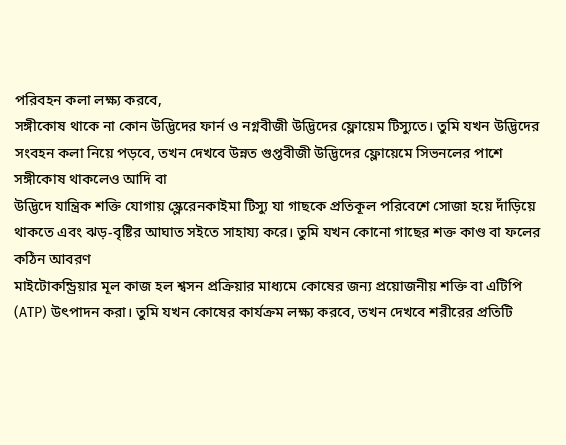পরিবহন কলা লক্ষ্য করবে,
সঙ্গীকোষ থাকে না কোন উদ্ভিদের ফার্ন ও নগ্নবীজী উদ্ভিদের ফ্লোয়েম টিস্যুতে। তুমি যখন উদ্ভিদের সংবহন কলা নিয়ে পড়বে, তখন দেখবে উন্নত গুপ্তবীজী উদ্ভিদের ফ্লোয়েমে সিভনলের পাশে সঙ্গীকোষ থাকলেও আদি বা
উদ্ভিদে যান্ত্রিক শক্তি যোগায় স্ক্লেরেনকাইমা টিস্যু যা গাছকে প্রতিকূল পরিবেশে সোজা হয়ে দাঁড়িয়ে থাকতে এবং ঝড়-বৃষ্টির আঘাত সইতে সাহায্য করে। তুমি যখন কোনো গাছের শক্ত কাণ্ড বা ফলের কঠিন আবরণ
মাইটোকন্ড্রিয়ার মূল কাজ হল শ্বসন প্রক্রিয়ার মাধ্যমে কোষের জন্য প্রয়োজনীয় শক্তি বা এটিপি (ATP) উৎপাদন করা। তুমি যখন কোষের কার্যক্রম লক্ষ্য করবে, তখন দেখবে শরীরের প্রতিটি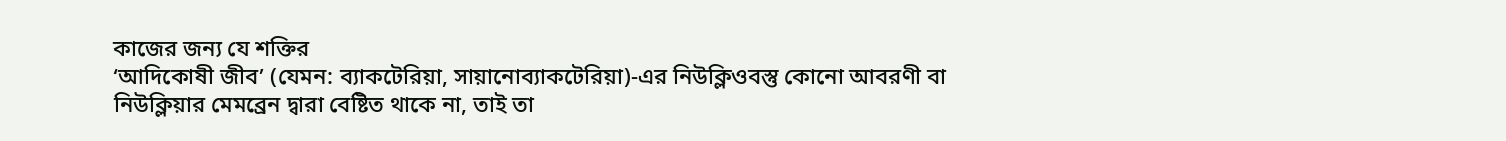কাজের জন্য যে শক্তির
‘আদিকোষী জীব’ (যেমন: ব্যাকটেরিয়া, সায়ানোব্যাকটেরিয়া)-এর নিউক্লিওবস্তু কোনো আবরণী বা নিউক্লিয়ার মেমব্রেন দ্বারা বেষ্টিত থাকে না, তাই তা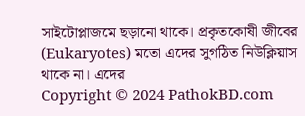সাইটোপ্লাজমে ছড়ানো থাকে। প্রকৃতকোষী জীবের (Eukaryotes) মতো এদের সুগঠিত নিউক্লিয়াস থাকে না। এদের
Copyright © 2024 PathokBD.com